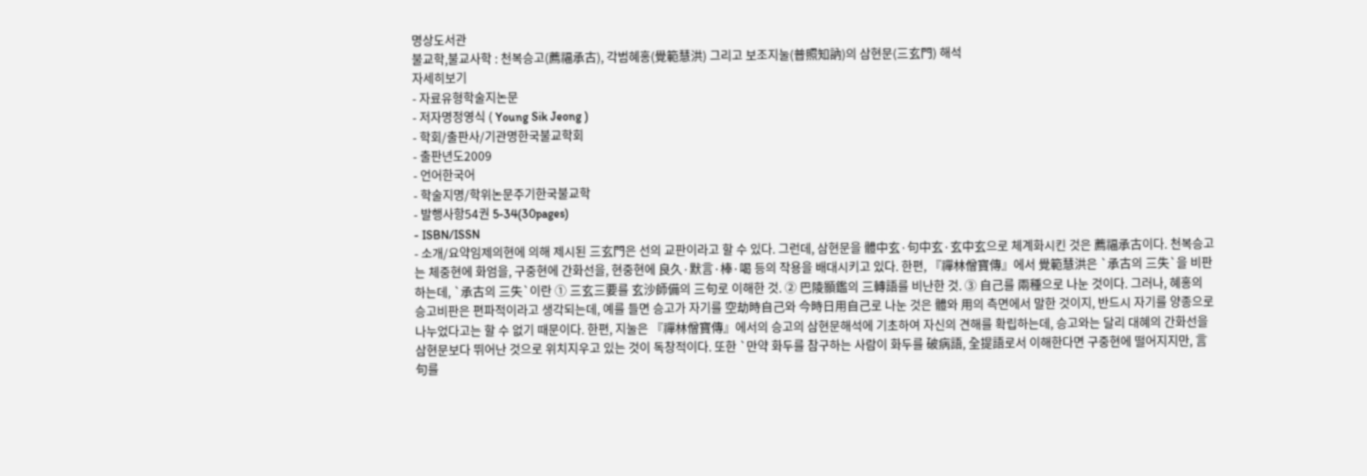명상도서관
불교학,불교사학 : 천복승고(薦福承古), 각범혜홍(覺範慧洪) 그리고 보조지눌(普照知訥)의 삼현문(三玄門) 해석
자세히보기
- 자료유형학술지논문
- 저자명정영식 ( Young Sik Jeong )
- 학회/출판사/기관명한국불교학회
- 출판년도2009
- 언어한국어
- 학술지명/학위논문주기한국불교학
- 발행사항54권 5-34(30pages)
- ISBN/ISSN
- 소개/요약임제의현에 의해 제시된 三玄門은 선의 교판이라고 할 수 있다. 그런데, 삼현문을 體中玄·句中玄·玄中玄으로 체계화시킨 것은 薦福承古이다. 천복승고는 체중현에 화엄을, 구중현에 간화선을, 현중현에 良久·默言·棒·喝 등의 작용을 배대시키고 있다. 한편, 『禪林僧寶傳』에서 覺範慧洪은 `承古의 三失`을 비판하는데, `承古의 三失`이란 ① 三玄三要를 玄沙師備의 三句로 이해한 것. ② 巴陵顥鑑의 三轉語를 비난한 것. ③ 自己를 兩種으로 나눈 것이다. 그러나, 혜홍의 승고비판은 편파적이라고 생각되는데, 예를 들면 승고가 자기를 空劫時自己와 今時日用自己로 나눈 것은 體와 用의 측면에서 말한 것이지, 반드시 자기를 양종으로 나누었다고는 할 수 없기 때문이다. 한편, 지눌은 『禪林僧寶傳』에서의 승고의 삼현문해석에 기초하여 자신의 견해를 확립하는데, 승고와는 달리 대혜의 간화선을 삼현문보다 뛰어난 것으로 위치지우고 있는 것이 독창적이다. 또한 `만약 화두를 참구하는 사람이 화두를 破病語, 全提語로서 이해한다면 구중현에 떨어지지만, 言句를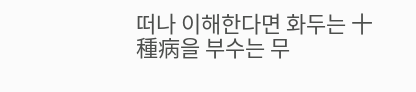떠나 이해한다면 화두는 十種病을 부수는 무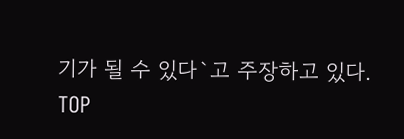기가 될 수 있다`고 주장하고 있다.
TOP